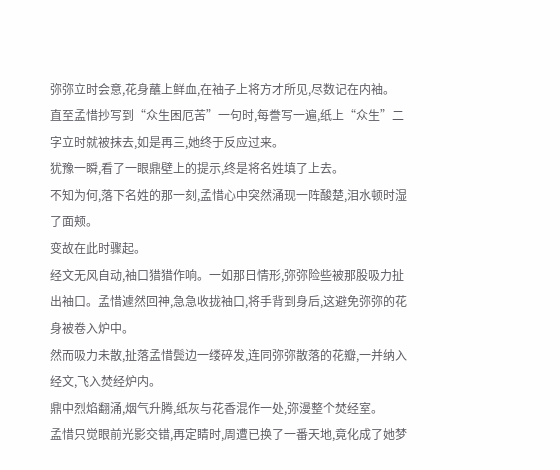弥弥立时会意,花身蘸上鲜血,在袖子上将方才所见,尽数记在内袖。
直至孟惜抄写到“众生困厄苦”一句时,每誊写一遍,纸上“众生”二字立时就被抹去,如是再三,她终于反应过来。
犹豫一瞬,看了一眼鼎壁上的提示,终是将名姓填了上去。
不知为何,落下名姓的那一刻,孟惜心中突然涌现一阵酸楚,泪水顿时湿了面颊。
变故在此时骤起。
经文无风自动,袖口猎猎作响。一如那日情形,弥弥险些被那股吸力扯出袖口。孟惜遽然回神,急急收拢袖口,将手背到身后,这避免弥弥的花身被卷入炉中。
然而吸力未散,扯落孟惜鬓边一缕碎发,连同弥弥散落的花瓣,一并纳入经文,飞入焚经炉内。
鼎中烈焰翻涌,烟气升腾,纸灰与花香混作一处,弥漫整个焚经室。
孟惜只觉眼前光影交错,再定睛时,周遭已换了一番天地,竟化成了她梦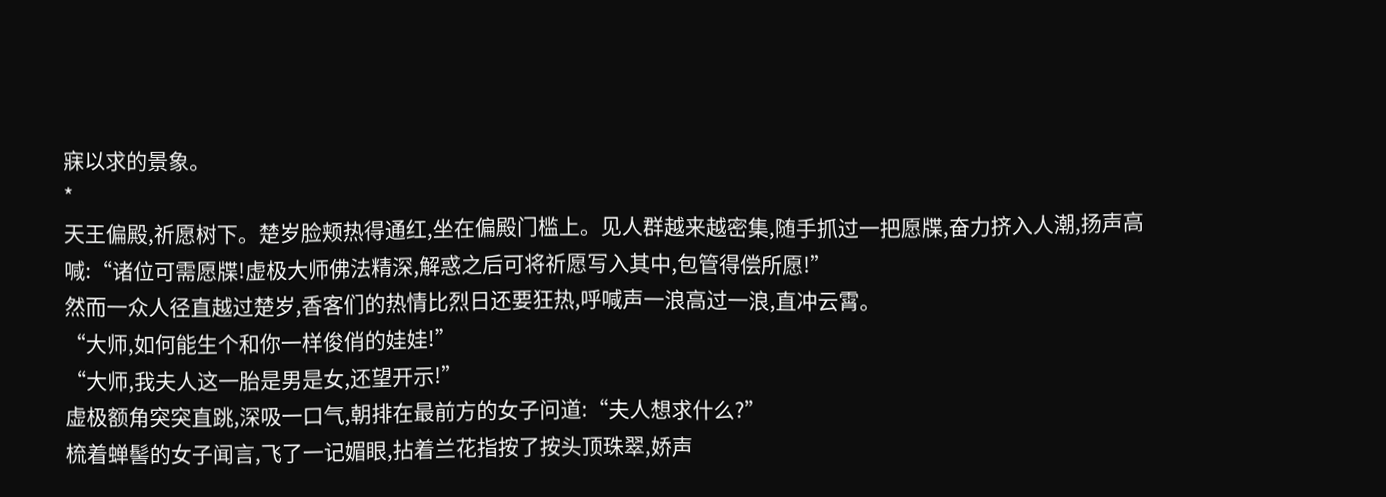寐以求的景象。
*
天王偏殿,祈愿树下。楚岁脸颊热得通红,坐在偏殿门槛上。见人群越来越密集,随手抓过一把愿牒,奋力挤入人潮,扬声高喊:“诸位可需愿牒!虚极大师佛法精深,解惑之后可将祈愿写入其中,包管得偿所愿!”
然而一众人径直越过楚岁,香客们的热情比烈日还要狂热,呼喊声一浪高过一浪,直冲云霄。
“大师,如何能生个和你一样俊俏的娃娃!”
“大师,我夫人这一胎是男是女,还望开示!”
虚极额角突突直跳,深吸一口气,朝排在最前方的女子问道:“夫人想求什么?”
梳着蝉髻的女子闻言,飞了一记媚眼,拈着兰花指按了按头顶珠翠,娇声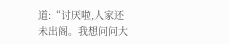道:“讨厌啦,人家还未出阁。我想问问大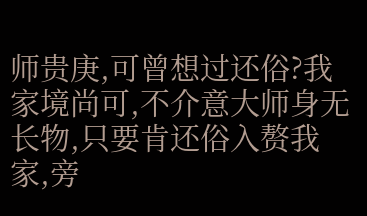师贵庚,可曾想过还俗?我家境尚可,不介意大师身无长物,只要肯还俗入赘我家,旁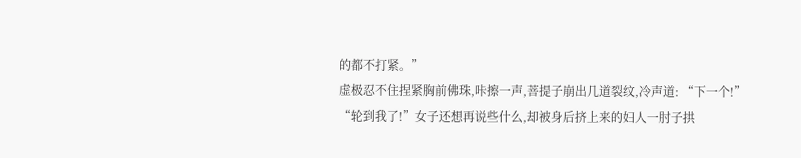的都不打紧。”
虚极忍不住捏紧胸前佛珠,咔擦一声,菩提子崩出几道裂纹,冷声道: “下一个!”
“轮到我了!”女子还想再说些什么,却被身后挤上来的妇人一肘子拱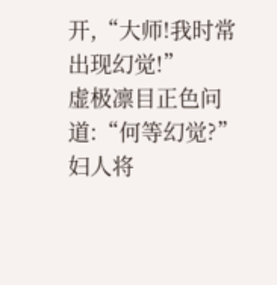开,“大师!我时常出现幻觉!”
虚极凛目正色问道:“何等幻觉?”
妇人将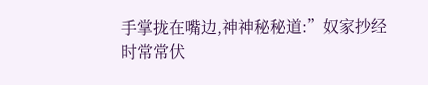手掌拢在嘴边,神神秘秘道:”奴家抄经时常常伏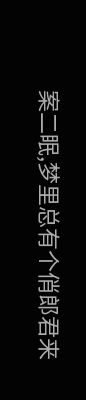案二眠,梦里总有个俏郎君来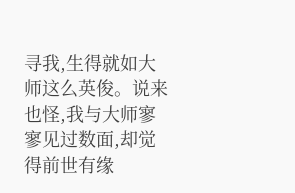寻我,生得就如大师这么英俊。说来也怪,我与大师寥寥见过数面,却觉得前世有缘